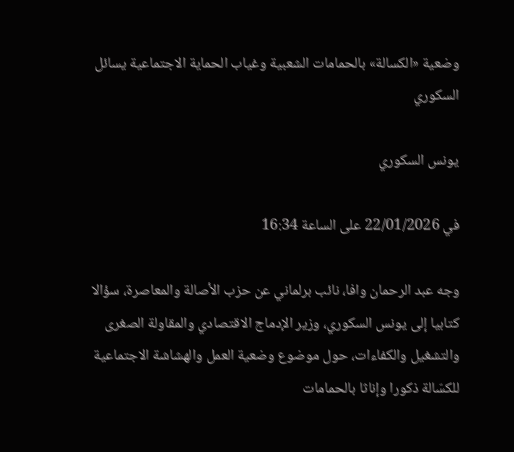وضعية «الكسالة» بالحمامات الشعبية وغياب الحماية الاجتماعية يسائل السكوري

يونس السكوري

في 22/01/2026 على الساعة 16:34

وجه عبد الرحمان وافا، نائب برلماني عن حزب الأصالة والمعاصرة، سؤالا كتابيا إلى يونس السكوري، وزير الإدماج الاقتصادي والمقاولة الصغرى والتشغيل والكفاءات، حول موضوع وضعية العمل والهشاشة الاجتماعية للكسّالة ذكورا وإناثا بالحمامات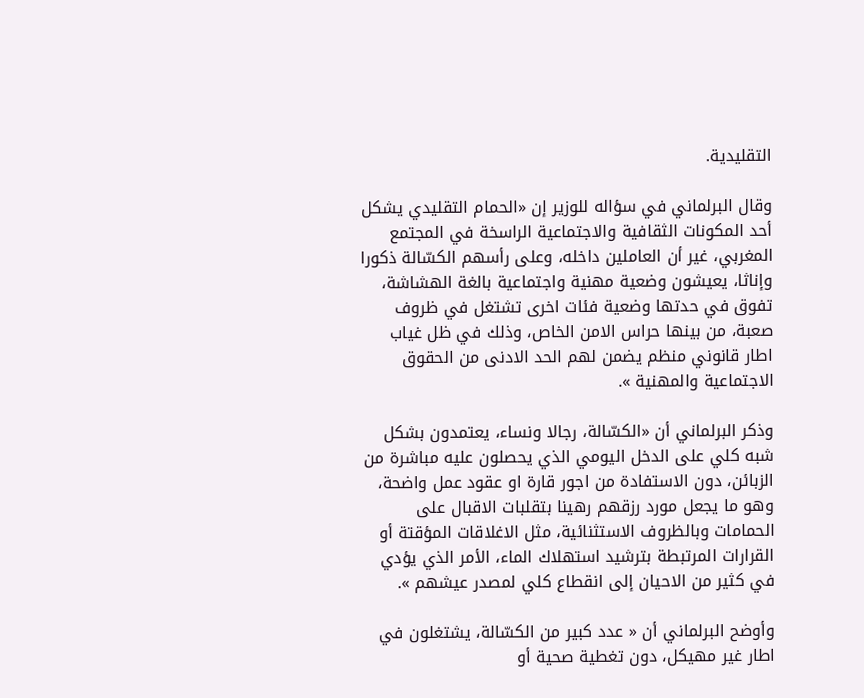التقليدية.

وقال البرلماني في سؤاله للوزير إن «الحمام التقليدي يشكل أحد المكونات الثقافية والاجتماعية الراسخة في المجتمع المغربي، غير أن العاملين داخله، وعلى رأسهم الكسّالة ذكورا وإناثا، يعيشون وضعية مهنية واجتماعية بالغة الهشاشة، تفوق في حدتها وضعية فئات اخرى تشتغل في ظروف صعبة، من بينها حراس الامن الخاص، وذلك في ظل غياب اطار قانوني منظم يضمن لهم الحد الادنى من الحقوق الاجتماعية والمهنية ».

وذكر البرلماني أن «الكسّالة، رجالا ونساء، يعتمدون بشكل شبه كلي على الدخل اليومي الذي يحصلون عليه مباشرة من الزبائن، دون الاستفادة من اجور قارة او عقود عمل واضحة، وهو ما يجعل مورد رزقهم رهينا بتقلبات الاقبال على الحمامات وبالظروف الاستثنائية، مثل الاغلاقات المؤقتة أو القرارات المرتبطة بترشيد استهلاك الماء، الأمر الذي يؤدي في كثير من الاحيان إلى انقطاع كلي لمصدر عيشهم ».

وأوضح البرلماني أن « عدد كبير من الكسّالة، يشتغلون في اطار غير مهيكل، دون تغطية صحية أو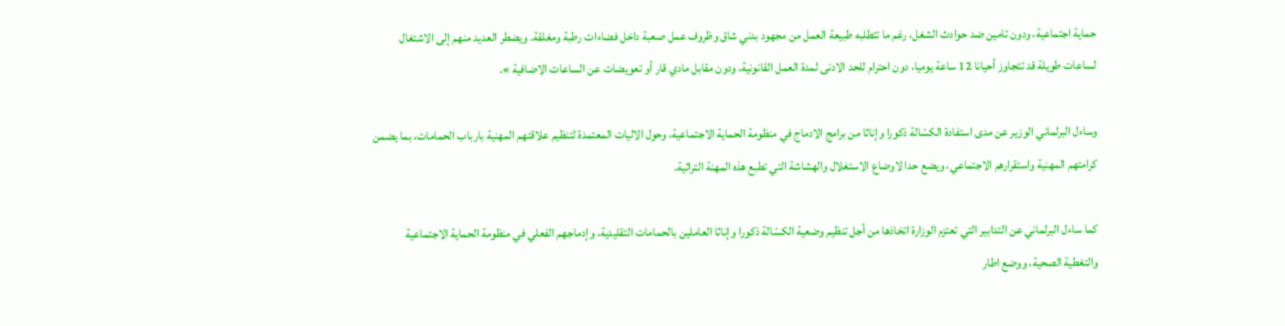حماية اجتماعية، ودون تامين ضد حوادث الشغل، رغم ما تتطلبه طبيعة العمل من مجهود بدني شاق وظروف عمل صعبة داخل فضاءات رطبة ومغلقة. ويضطر العديد منهم إلى الاشتغال لساعات طويلة قد تتجاوز أحيانا 12 ساعة يوميا، دون احترام للحد الادنى لمدة العمل القانونية، ودون مقابل مادي قار أو تعويضات عن الساعات الاضافية ».

وساءل البرلماني الوزير عن مدى استفادة الكسّالة ذكورا وإناثا من برامج الادماج في منظومة الحماية الاجتماعية، وحول الاليات المعتمدة لتنظيم علاقتهم المهنية بارباب الحمامات، بما يضمن كرامتهم المهنية واستقرارهم الاجتماعي، ويضع حدا لاوضاع الاستغلال والهشاشة التي تطبع هذه المهنة التراثية.

كما ساءل البرلماني عن التدابير التي تعتزم الوزارة اتخاذها من أجل تنظيم وضعية الكسّالة ذكورا وإناثا العاملين بالحمامات التقليدية، وإدماجهم الفعلي في منظومة الحماية الاجتماعية والتغطية الصحية، ووضع اطار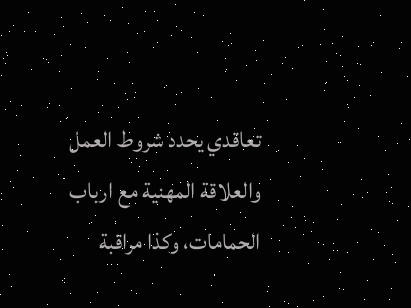تعاقدي يحدد شروط العمل والعلاقة المهنية مع ارباب الحمامات، وكذا مراقبة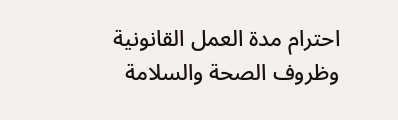احترام مدة العمل القانونية وظروف الصحة والسلامة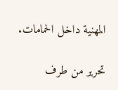المهنية داخل الحمامات.

تحرير من طرف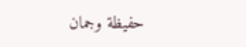حفيظة وجمان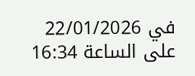في 22/01/2026 على الساعة 16:34